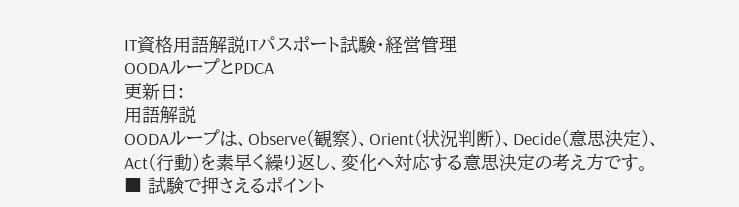IT資格用語解説ITパスポート試験・経営管理
OODAループとPDCA
更新日:
用語解説
OODAループは、Observe(観察)、Orient(状況判断)、Decide(意思決定)、Act(行動)を素早く繰り返し、変化へ対応する意思決定の考え方です。
■ 試験で押さえるポイント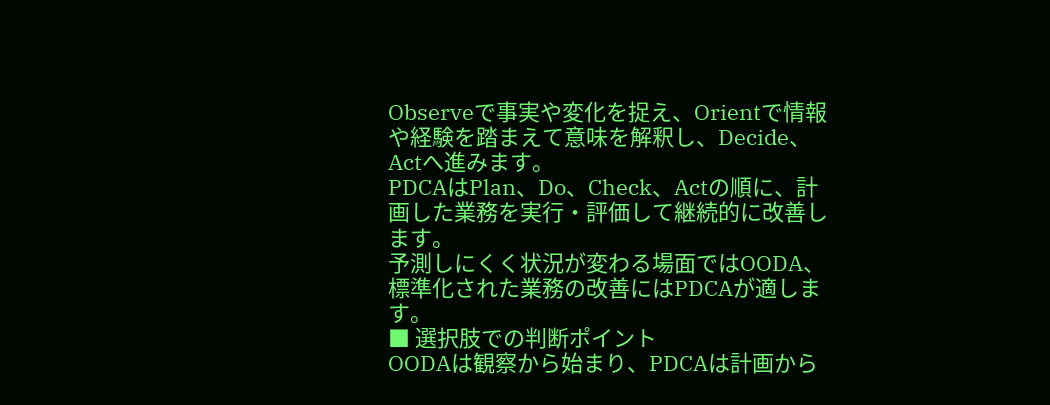Observeで事実や変化を捉え、Orientで情報や経験を踏まえて意味を解釈し、Decide、Actへ進みます。
PDCAはPlan、Do、Check、Actの順に、計画した業務を実行・評価して継続的に改善します。
予測しにくく状況が変わる場面ではOODA、標準化された業務の改善にはPDCAが適します。
■ 選択肢での判断ポイント
OODAは観察から始まり、PDCAは計画から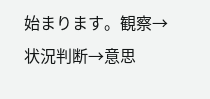始まります。観察→状況判断→意思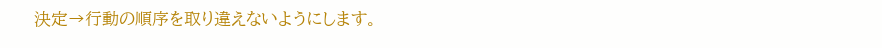決定→行動の順序を取り違えないようにします。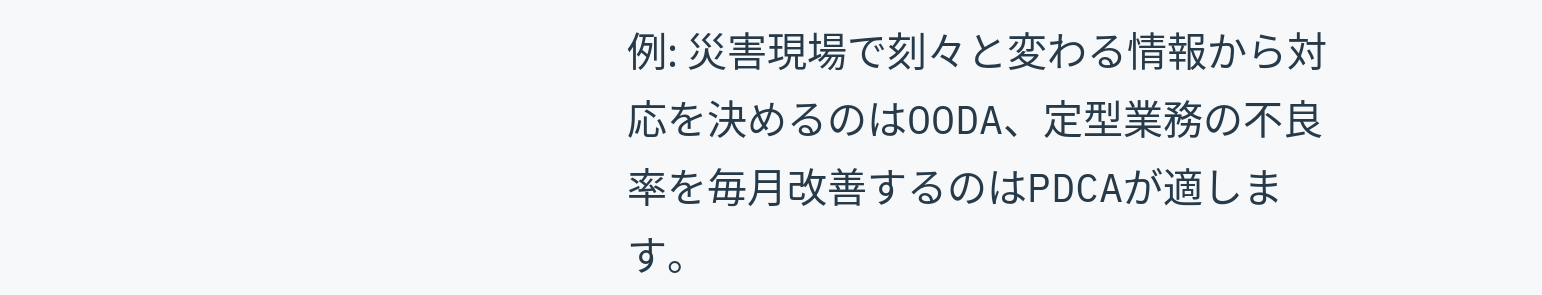例: 災害現場で刻々と変わる情報から対応を決めるのはOODA、定型業務の不良率を毎月改善するのはPDCAが適します。